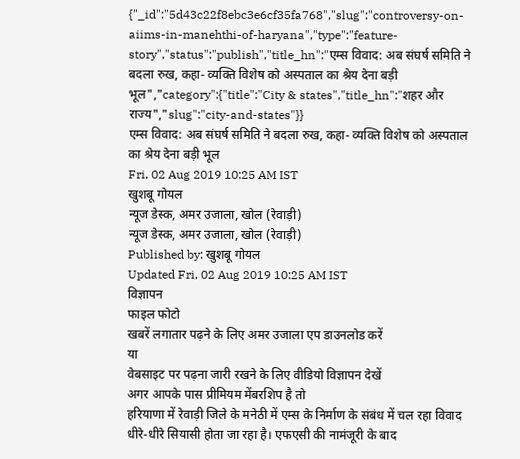{"_id":"5d43c22f8ebc3e6cf35fa768","slug":"controversy-on-aiims-in-manehthi-of-haryana","type":"feature-story","status":"publish","title_hn":"एम्स विवाद: अब संघर्ष समिति ने बदला रुख, कहा- व्यक्ति विशेष को अस्पताल का श्रेय देना बड़ी भूल","category":{"title":"City & states","title_hn":"शहर और राज्य","slug":"city-and-states"}}
एम्स विवाद: अब संघर्ष समिति ने बदला रुख, कहा- व्यक्ति विशेष को अस्पताल का श्रेय देना बड़ी भूल
Fri, 02 Aug 2019 10:25 AM IST
खुशबू गोयल
न्यूज डेस्क, अमर उजाला, खोल (रेवाड़ी)
न्यूज डेस्क, अमर उजाला, खोल (रेवाड़ी)
Published by: खुशबू गोयल
Updated Fri, 02 Aug 2019 10:25 AM IST
विज्ञापन
फाइल फोटो
खबरें लगातार पढ़ने के लिए अमर उजाला एप डाउनलोड करें
या
वेबसाइट पर पढ़ना जारी रखने के लिए वीडियो विज्ञापन देखें
अगर आपके पास प्रीमियम मेंबरशिप है तो
हरियाणा में रेवाड़ी जिले के मनेठी में एम्स के निर्माण के संबंध में चल रहा विवाद धीरे-धीरे सियासी होता जा रहा है। एफएसी की नामंजूरी के बाद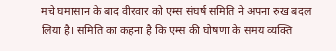मचे घमासान के बाद वीरवार को एम्स संघर्ष समिति ने अपना रुख बदल लिया है। समिति का कहना है कि एम्स की घोषणा के समय व्यक्ति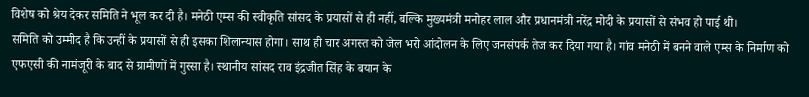विशेष को श्रेय देकर समिति ने भूल कर दी है। मनेठी एम्स की स्वीकृति सांसद के प्रयासों से ही नहीं, बल्कि मुख्यमंत्री मनोहर लाल और प्रधानमंत्री नरेंद्र मोदी के प्रयासों से संभव हो पाई थी।
समिति को उम्मीद है कि उन्हीं के प्रयासों से ही इसका शिलान्यास होगा। साथ ही चार अगस्त को जेल भरो आंदोलन के लिए जनसंपर्क तेज कर दिया गया है। गांव मनेठी में बनने वाले एम्स के निर्माण को एफएसी की नामंजूरी के बाद से ग्रामीणों में गुस्सा है। स्थानीय सांसद राव इंद्रजीत सिंह के बयान के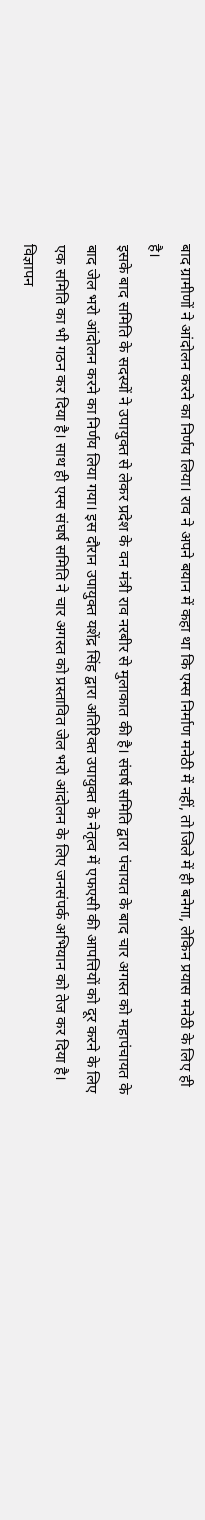बाद ग्रामीणों ने आंदोलन करने का निर्णय लिया। राव ने अपने बयान में कहा था कि एम्स निर्माण मनेठी में नहीं, तो जिले में ही बनेगा, लेकिन प्रयास मनेठी के लिए ही है।
इसके बाद समिति के सदस्यों ने उपायुक्त से लेकर प्रदेश के वन मंत्री राव नरबीर से मुलाकात की है। संघर्ष समिति द्वारा पंचायत के बाद चार अगस्त को महापंचायत के बाद जेल भरो आंदोलन करने का निर्णय लिया गया। इस दौरान उपायुक्त यशेंद्र सिंह द्वारा अतिरिक्त उपायुक्त के नेतृत्व में एफएसी की आपत्तियों को दूर करने के लिए एक समिति का भी गठन कर दिया है। साथ ही एम्स संघर्ष समिति ने चार अगस्त को प्रस्तावित जेल भरो आंदोलन के लिए जनसंपर्क अभियान को तेज कर दिया है।
विज्ञापन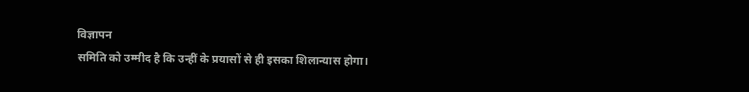विज्ञापन
समिति को उम्मीद है कि उन्हीं के प्रयासों से ही इसका शिलान्यास होगा।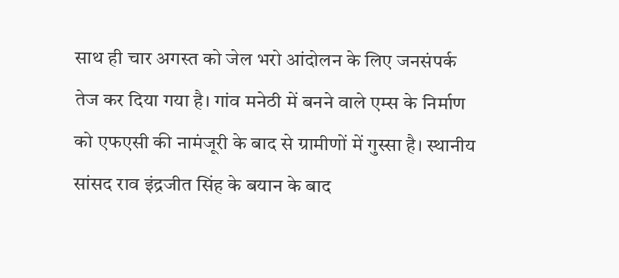साथ ही चार अगस्त को जेल भरो आंदोलन के लिए जनसंपर्क तेज कर दिया गया है। गांव मनेठी में बनने वाले एम्स के निर्माण को एफएसी की नामंजूरी के बाद से ग्रामीणों में गुस्सा है। स्थानीय सांसद राव इंद्रजीत सिंह के बयान के बाद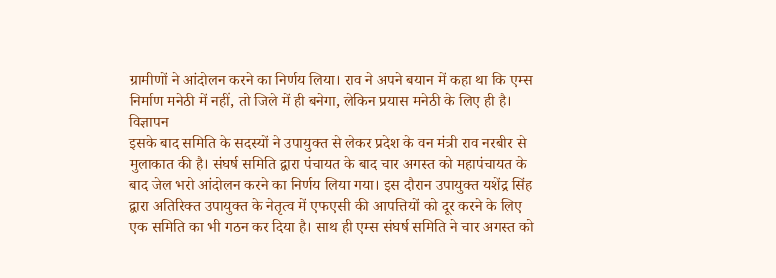ग्रामीणों ने आंदोलन करने का निर्णय लिया। राव ने अपने बयान में कहा था कि एम्स निर्माण मनेठी में नहीं, तो जिले में ही बनेगा, लेकिन प्रयास मनेठी के लिए ही है।
विज्ञापन
इसके बाद समिति के सदस्यों ने उपायुक्त से लेकर प्रदेश के वन मंत्री राव नरबीर से मुलाकात की है। संघर्ष समिति द्वारा पंचायत के बाद चार अगस्त को महापंचायत के बाद जेल भरो आंदोलन करने का निर्णय लिया गया। इस दौरान उपायुक्त यशेंद्र सिंह द्वारा अतिरिक्त उपायुक्त के नेतृत्व में एफएसी की आपत्तियों को दूर करने के लिए एक समिति का भी गठन कर दिया है। साथ ही एम्स संघर्ष समिति ने चार अगस्त को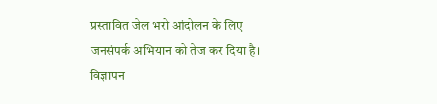प्रस्तावित जेल भरो आंदोलन के लिए जनसंपर्क अभियान को तेज कर दिया है।
विज्ञापन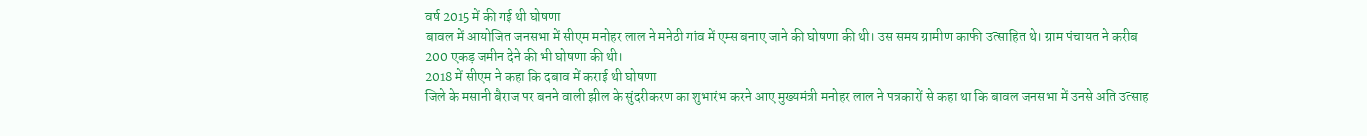वर्ष 2015 में की गई थी घोषणा
बावल में आयोजित जनसभा में सीएम मनोहर लाल ने मनेठी गांव में एम्स बनाए जाने की घोषणा की थी। उस समय ग्रामीण काफी उत्साहित थे। ग्राम पंचायत ने करीब 200 एकड़ जमीन देने की भी घोषणा की थी।
2018 में सीएम ने कहा कि दबाव में कराई थी घोषणा
जिले के मसानी बैराज पर बनने वाली झील के सुंदरीकरण का शुभारंभ करने आए मुख्यमंत्री मनोहर लाल ने पत्रकारों से कहा था कि बावल जनसभा में उनसे अति उत्साह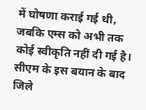में घोषणा कराई गई थी, जबकि एम्स को अभी तक कोई स्वीकृति नहीं दी गई है। सीएम के इस बयान के बाद जिले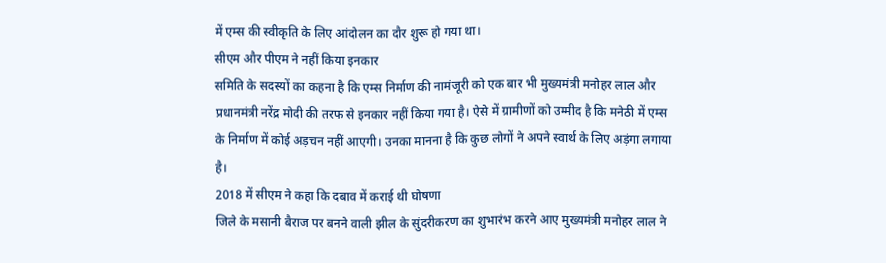में एम्स की स्वीकृति के लिए आंदोलन का दौर शुरू हो गया था।
सीएम और पीएम ने नहीं किया इनकार
समिति के सदस्यों का कहना है कि एम्स निर्माण की नामंजूरी को एक बार भी मुख्यमंत्री मनोहर लाल और प्रधानमंत्री नरेंद्र मोदी की तरफ से इनकार नहीं किया गया है। ऐसे में ग्रामीणों को उम्मीद है कि मनेठी में एम्स के निर्माण में कोई अड़चन नहीं आएगी। उनका मानना है कि कुछ लोगों ने अपने स्वार्थ के लिए अड़ंगा लगाया है।
2018 में सीएम ने कहा कि दबाव में कराई थी घोषणा
जिले के मसानी बैराज पर बनने वाली झील के सुंदरीकरण का शुभारंभ करने आए मुख्यमंत्री मनोहर लाल ने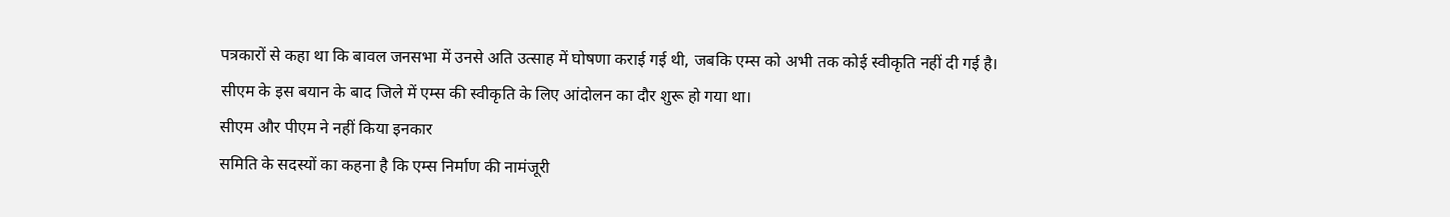पत्रकारों से कहा था कि बावल जनसभा में उनसे अति उत्साह में घोषणा कराई गई थी, जबकि एम्स को अभी तक कोई स्वीकृति नहीं दी गई है। सीएम के इस बयान के बाद जिले में एम्स की स्वीकृति के लिए आंदोलन का दौर शुरू हो गया था।
सीएम और पीएम ने नहीं किया इनकार
समिति के सदस्यों का कहना है कि एम्स निर्माण की नामंजूरी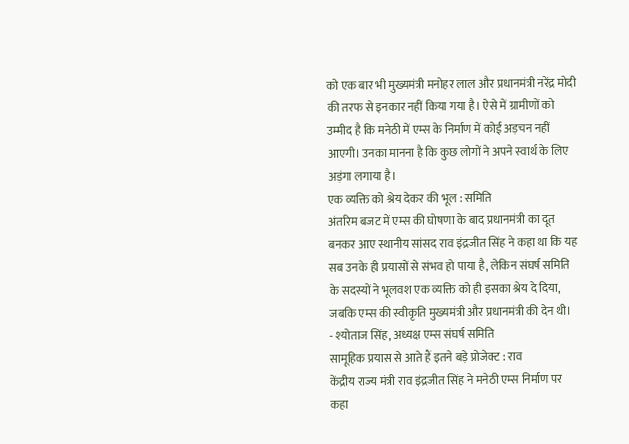को एक बार भी मुख्यमंत्री मनोहर लाल और प्रधानमंत्री नरेंद्र मोदी की तरफ से इनकार नहीं किया गया है। ऐसे में ग्रामीणों को उम्मीद है कि मनेठी में एम्स के निर्माण में कोई अड़चन नहीं आएगी। उनका मानना है कि कुछ लोगों ने अपने स्वार्थ के लिए अड़ंगा लगाया है।
एक व्यक्ति को श्रेय देकर की भूल : समिति
अंतरिम बजट में एम्स की घोषणा के बाद प्रधानमंत्री का दूत बनकर आए स्थानीय सांसद राव इंद्रजीत सिंह ने कहा था कि यह सब उनके ही प्रयासों से संभव हो पाया है, लेकिन संघर्ष समिति के सदस्यों ने भूलवश एक व्यक्ति को ही इसका श्रेय दे दिया, जबकि एम्स की स्वीकृति मुख्यमंत्री और प्रधानमंत्री की देन थी।
- श्योताज सिंह, अध्यक्ष एम्स संघर्ष समिति
सामूहिक प्रयास से आते हैं इतने बड़े प्रोजेक्ट : राव
केंद्रीय राज्य मंत्री राव इंद्रजीत सिंह ने मनेठी एम्स निर्माण पर कहा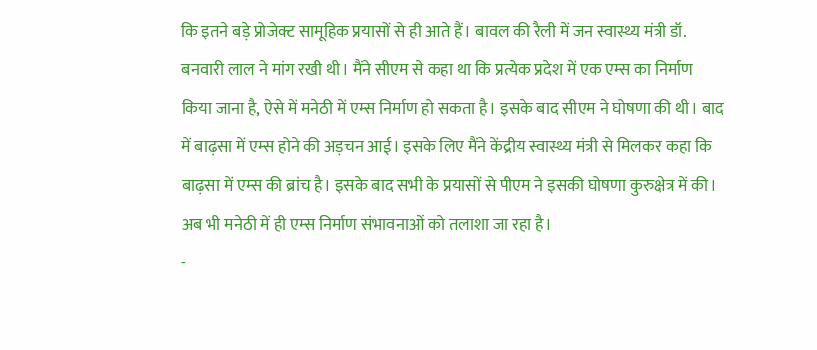कि इतने बड़े प्रोजेक्ट सामूहिक प्रयासों से ही आते हैं। बावल की रैली में जन स्वास्थ्य मंत्री डॉ. बनवारी लाल ने मांग रखी थी। मैंने सीएम से कहा था कि प्रत्येक प्रदेश में एक एम्स का निर्माण किया जाना है, ऐसे में मनेठी में एम्स निर्माण हो सकता है। इसके बाद सीएम ने घोषणा की थी। बाद में बाढ़सा में एम्स होने की अड़चन आई। इसके लिए मैंने केंद्रीय स्वास्थ्य मंत्री से मिलकर कहा कि बाढ़सा में एम्स की ब्रांच है। इसके बाद सभी के प्रयासों से पीएम ने इसकी घोषणा कुरुक्षेत्र में की। अब भी मनेठी में ही एम्स निर्माण संभावनाओं को तलाशा जा रहा है।
-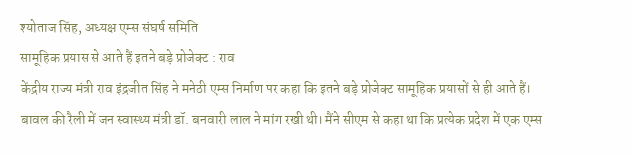श्योताज सिंह, अध्यक्ष एम्स संघर्ष समिति
सामूहिक प्रयास से आते हैं इतने बड़े प्रोजेक्ट : राव
केंद्रीय राज्य मंत्री राव इंद्रजीत सिंह ने मनेठी एम्स निर्माण पर कहा कि इतने बड़े प्रोजेक्ट सामूहिक प्रयासों से ही आते हैं। बावल की रैली में जन स्वास्थ्य मंत्री डॉ. बनवारी लाल ने मांग रखी थी। मैंने सीएम से कहा था कि प्रत्येक प्रदेश में एक एम्स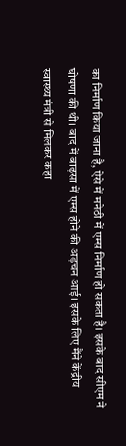का निर्माण किया जाना है, ऐसे में मनेठी में एम्स निर्माण हो सकता है। इसके बाद सीएम ने घोषणा की थी। बाद में बाढ़सा में एम्स होने की अड़चन आई। इसके लिए मैंने केंद्रीय स्वास्थ्य मंत्री से मिलकर कहा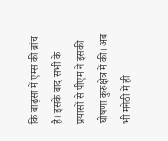कि बाढ़सा में एम्स की ब्रांच है। इसके बाद सभी के प्रयासों से पीएम ने इसकी घोषणा कुरुक्षेत्र में की। अब भी मनेठी में ही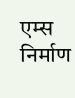एम्स निर्माण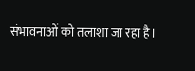संभावनाओं को तलाशा जा रहा है।